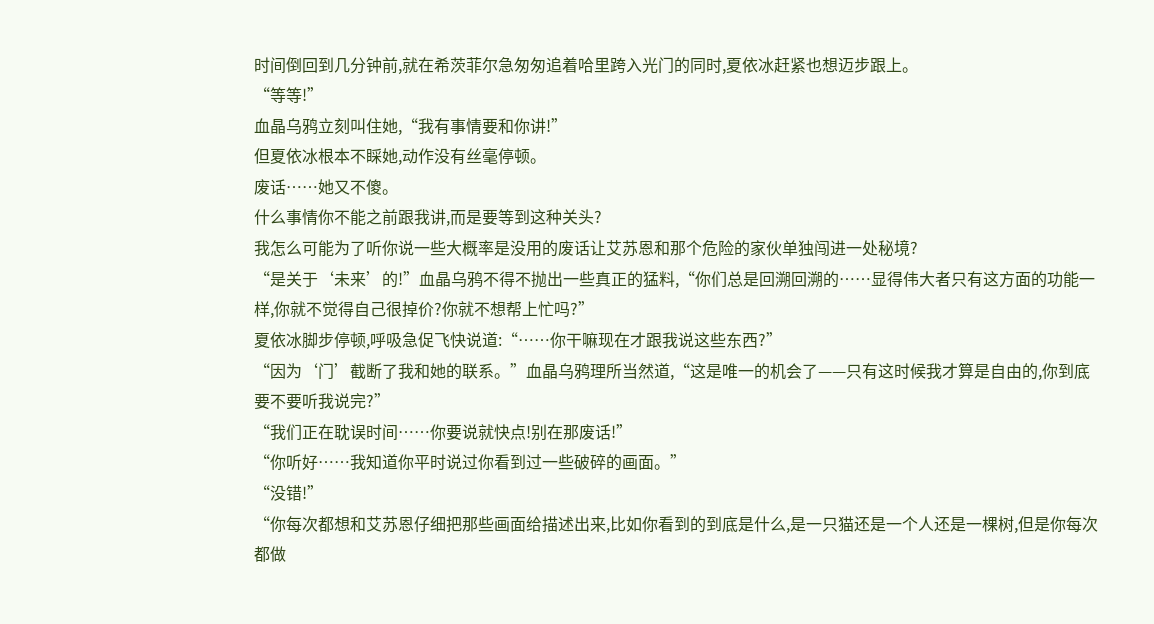时间倒回到几分钟前,就在希茨菲尔急匆匆追着哈里跨入光门的同时,夏依冰赶紧也想迈步跟上。
“等等!”
血晶乌鸦立刻叫住她,“我有事情要和你讲!”
但夏依冰根本不睬她,动作没有丝毫停顿。
废话……她又不傻。
什么事情你不能之前跟我讲,而是要等到这种关头?
我怎么可能为了听你说一些大概率是没用的废话让艾苏恩和那个危险的家伙单独闯进一处秘境?
“是关于‘未来’的!”血晶乌鸦不得不抛出一些真正的猛料,“你们总是回溯回溯的……显得伟大者只有这方面的功能一样,你就不觉得自己很掉价?你就不想帮上忙吗?”
夏依冰脚步停顿,呼吸急促飞快说道:“……你干嘛现在才跟我说这些东西?”
“因为‘门’截断了我和她的联系。”血晶乌鸦理所当然道,“这是唯一的机会了——只有这时候我才算是自由的,你到底要不要听我说完?”
“我们正在耽误时间……你要说就快点!别在那废话!”
“你听好……我知道你平时说过你看到过一些破碎的画面。”
“没错!”
“你每次都想和艾苏恩仔细把那些画面给描述出来,比如你看到的到底是什么,是一只猫还是一个人还是一棵树,但是你每次都做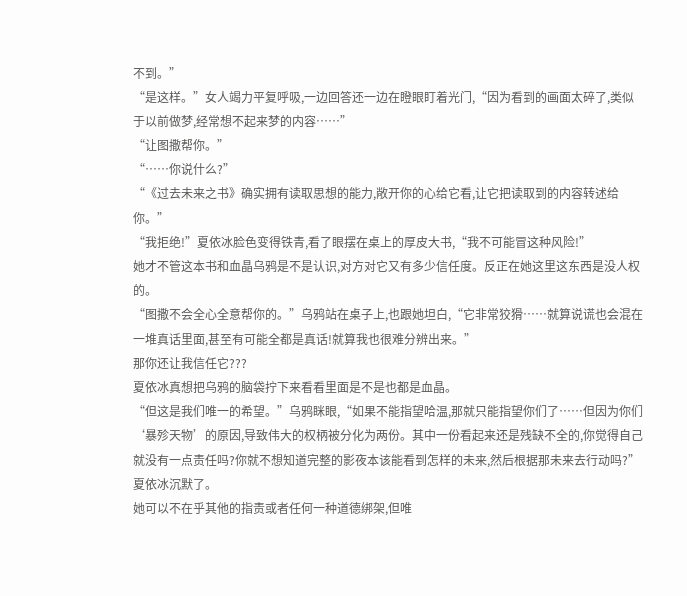不到。”
“是这样。”女人竭力平复呼吸,一边回答还一边在瞪眼盯着光门,“因为看到的画面太碎了,类似于以前做梦,经常想不起来梦的内容……”
“让图撒帮你。”
“……你说什么?”
“《过去未来之书》确实拥有读取思想的能力,敞开你的心给它看,让它把读取到的内容转述给你。”
“我拒绝!”夏依冰脸色变得铁青,看了眼摆在桌上的厚皮大书,“我不可能冒这种风险!”
她才不管这本书和血晶乌鸦是不是认识,对方对它又有多少信任度。反正在她这里这东西是没人权的。
“图撒不会全心全意帮你的。”乌鸦站在桌子上,也跟她坦白,“它非常狡猾……就算说谎也会混在一堆真话里面,甚至有可能全都是真话!就算我也很难分辨出来。”
那你还让我信任它???
夏依冰真想把乌鸦的脑袋拧下来看看里面是不是也都是血晶。
“但这是我们唯一的希望。”乌鸦眯眼,“如果不能指望哈温,那就只能指望你们了……但因为你们‘暴殄天物’的原因,导致伟大的权柄被分化为两份。其中一份看起来还是残缺不全的,你觉得自己就没有一点责任吗?你就不想知道完整的影夜本该能看到怎样的未来,然后根据那未来去行动吗?”
夏依冰沉默了。
她可以不在乎其他的指责或者任何一种道德绑架,但唯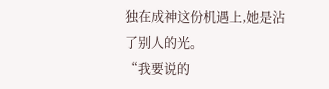独在成神这份机遇上,她是沾了别人的光。
“我要说的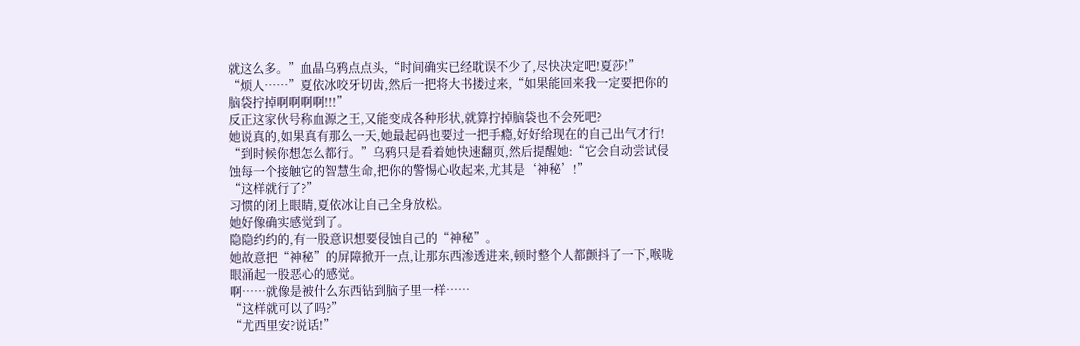就这么多。”血晶乌鸦点点头,“时间确实已经耽误不少了,尽快决定吧!夏莎!”
“烦人……”夏依冰咬牙切齿,然后一把将大书搂过来,“如果能回来我一定要把你的脑袋拧掉啊啊啊啊!!!”
反正这家伙号称血源之王,又能变成各种形状,就算拧掉脑袋也不会死吧?
她说真的,如果真有那么一天,她最起码也要过一把手瘾,好好给现在的自己出气才行!
“到时候你想怎么都行。”乌鸦只是看着她快速翻页,然后提醒她:“它会自动尝试侵蚀每一个接触它的智慧生命,把你的警惕心收起来,尤其是‘神秘’!”
“这样就行了?”
习惯的闭上眼睛,夏依冰让自己全身放松。
她好像确实感觉到了。
隐隐约约的,有一股意识想要侵蚀自己的“神秘”。
她故意把“神秘”的屏障掀开一点,让那东西渗透进来,顿时整个人都颤抖了一下,喉咙眼涌起一股恶心的感觉。
啊……就像是被什么东西钻到脑子里一样……
“这样就可以了吗?”
“尤西里安?说话!”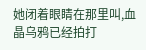她闭着眼睛在那里叫,血晶乌鸦已经拍打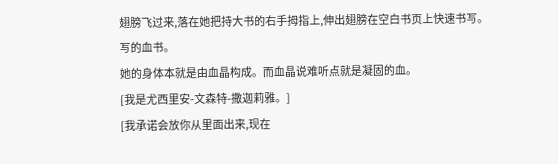翅膀飞过来,落在她把持大书的右手拇指上,伸出翅膀在空白书页上快速书写。
写的血书。
她的身体本就是由血晶构成。而血晶说难听点就是凝固的血。
[我是尤西里安-文森特-撒迦莉雅。]
[我承诺会放你从里面出来,现在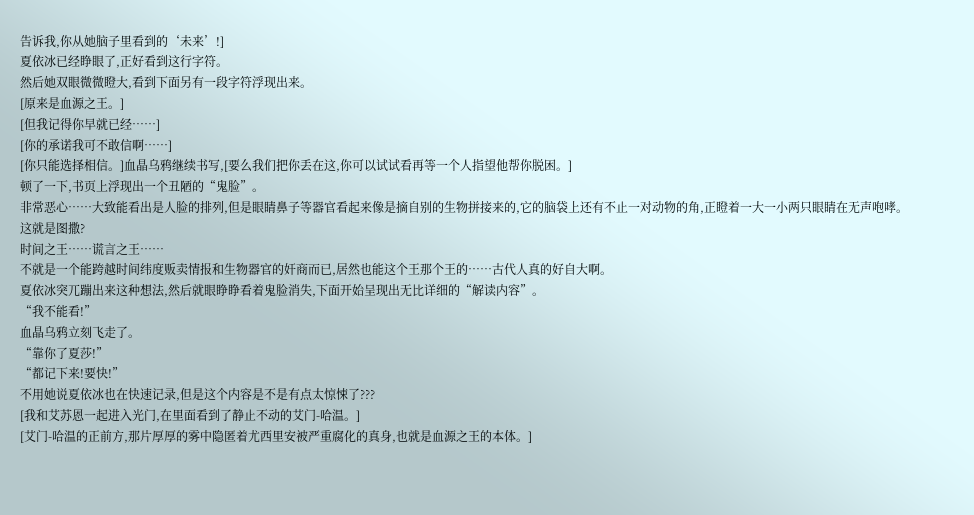告诉我,你从她脑子里看到的‘未来’!]
夏依冰已经睁眼了,正好看到这行字符。
然后她双眼微微瞪大,看到下面另有一段字符浮现出来。
[原来是血源之王。]
[但我记得你早就已经……]
[你的承诺我可不敢信啊……]
[你只能选择相信。]血晶乌鸦继续书写,[要么我们把你丢在这,你可以试试看再等一个人指望他帮你脱困。]
顿了一下,书页上浮现出一个丑陋的“鬼脸”。
非常恶心……大致能看出是人脸的排列,但是眼睛鼻子等器官看起来像是摘自别的生物拼接来的,它的脑袋上还有不止一对动物的角,正瞪着一大一小两只眼睛在无声咆哮。
这就是图撒?
时间之王……谎言之王……
不就是一个能跨越时间纬度贩卖情报和生物器官的奸商而已,居然也能这个王那个王的……古代人真的好自大啊。
夏依冰突兀蹦出来这种想法,然后就眼睁睁看着鬼脸消失,下面开始呈现出无比详细的“解读内容”。
“我不能看!”
血晶乌鸦立刻飞走了。
“靠你了夏莎!”
“都记下来!要快!”
不用她说夏依冰也在快速记录,但是这个内容是不是有点太惊悚了???
[我和艾苏恩一起进入光门,在里面看到了静止不动的艾门-哈温。]
[艾门-哈温的正前方,那片厚厚的雾中隐匿着尤西里安被严重腐化的真身,也就是血源之王的本体。]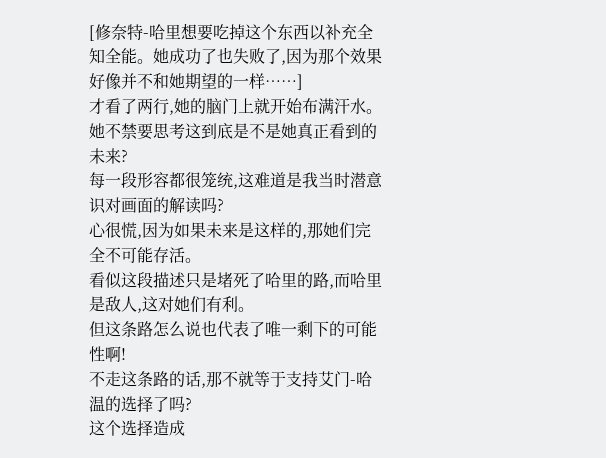[修奈特-哈里想要吃掉这个东西以补充全知全能。她成功了也失败了,因为那个效果好像并不和她期望的一样……]
才看了两行,她的脑门上就开始布满汗水。她不禁要思考这到底是不是她真正看到的未来?
每一段形容都很笼统,这难道是我当时潜意识对画面的解读吗?
心很慌,因为如果未来是这样的,那她们完全不可能存活。
看似这段描述只是堵死了哈里的路,而哈里是敌人,这对她们有利。
但这条路怎么说也代表了唯一剩下的可能性啊!
不走这条路的话,那不就等于支持艾门-哈温的选择了吗?
这个选择造成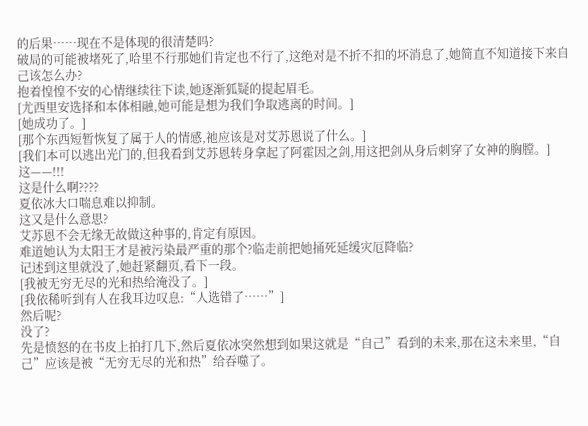的后果……现在不是体现的很清楚吗?
破局的可能被堵死了,哈里不行那她们肯定也不行了,这绝对是不折不扣的坏消息了,她简直不知道接下来自己该怎么办?
抱着惶惶不安的心情继续往下读,她逐渐狐疑的提起眉毛。
[尤西里安选择和本体相融,她可能是想为我们争取逃离的时间。]
[她成功了。]
[那个东西短暂恢复了属于人的情感,祂应该是对艾苏恩说了什么。]
[我们本可以逃出光门的,但我看到艾苏恩转身拿起了阿霍因之剑,用这把剑从身后刺穿了女神的胸膛。]
这——!!!
这是什么啊????
夏依冰大口喘息难以抑制。
这又是什么意思?
艾苏恩不会无缘无故做这种事的,肯定有原因。
难道她认为太阳王才是被污染最严重的那个?临走前把她捅死延缓灾厄降临?
记述到这里就没了,她赶紧翻页,看下一段。
[我被无穷无尽的光和热给淹没了。]
[我依稀听到有人在我耳边叹息:“人选错了……”]
然后呢?
没了?
先是愤怒的在书皮上拍打几下,然后夏依冰突然想到如果这就是“自己”看到的未来,那在这未来里,“自己”应该是被“无穷无尽的光和热”给吞噬了。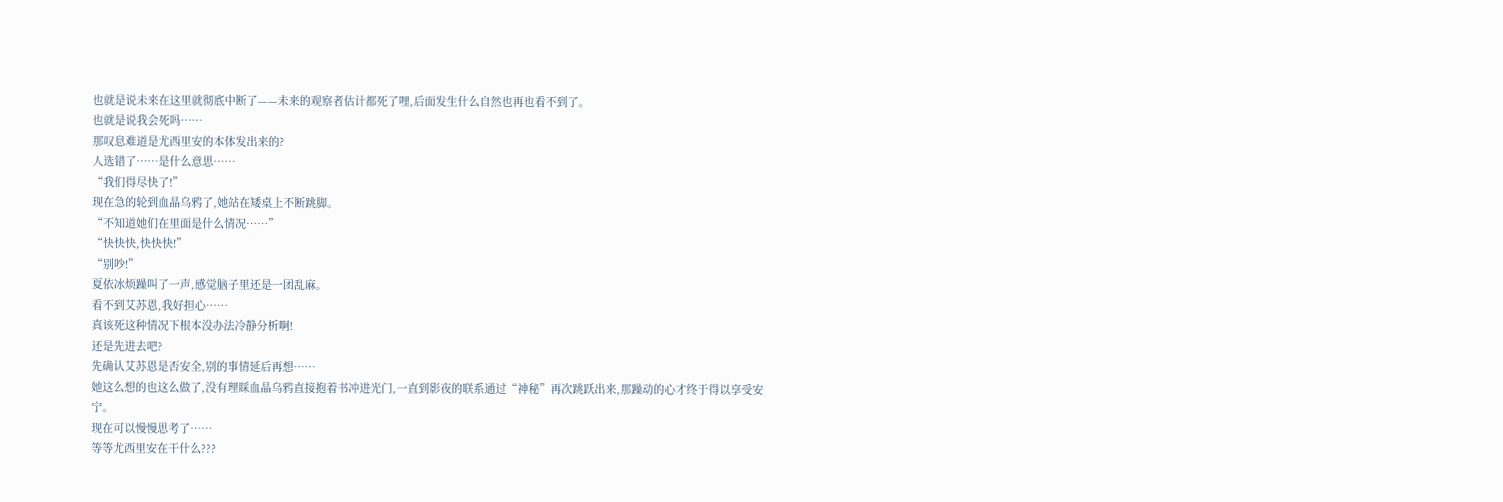也就是说未来在这里就彻底中断了——未来的观察者估计都死了哩,后面发生什么自然也再也看不到了。
也就是说我会死吗……
那叹息难道是尤西里安的本体发出来的?
人选错了……是什么意思……
“我们得尽快了!”
现在急的轮到血晶乌鸦了,她站在矮桌上不断跳脚。
“不知道她们在里面是什么情况……”
“快快快,快快快!”
“别吵!”
夏依冰烦躁叫了一声,感觉脑子里还是一团乱麻。
看不到艾苏恩,我好担心……
真该死这种情况下根本没办法冷静分析啊!
还是先进去吧?
先确认艾苏恩是否安全,别的事情延后再想……
她这么想的也这么做了,没有理睬血晶乌鸦直接抱着书冲进光门,一直到影夜的联系通过“神秘”再次跳跃出来,那躁动的心才终于得以享受安宁。
现在可以慢慢思考了……
等等尤西里安在干什么???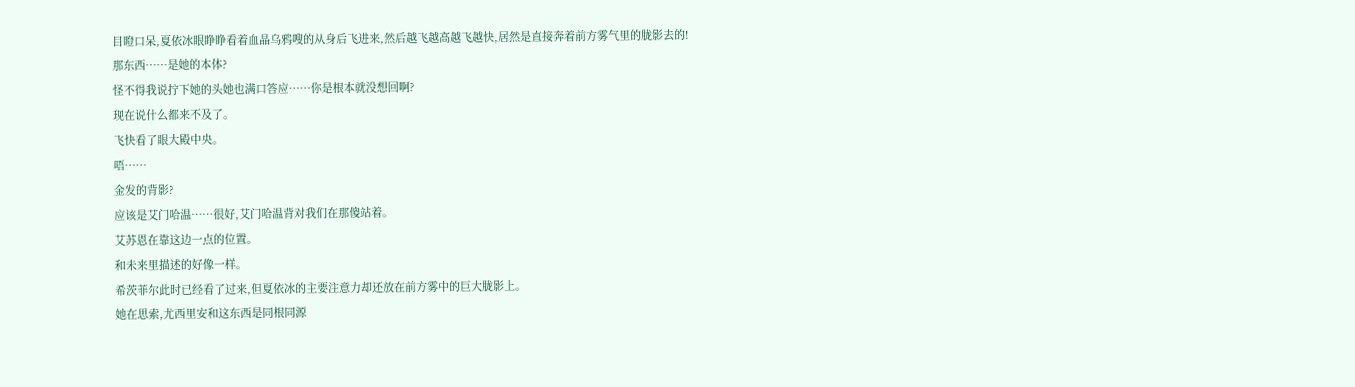目瞪口呆,夏依冰眼睁睁看着血晶乌鸦嗖的从身后飞进来,然后越飞越高越飞越快,居然是直接奔着前方雾气里的胧影去的!
那东西……是她的本体?
怪不得我说拧下她的头她也满口答应……你是根本就没想回啊?
现在说什么都来不及了。
飞快看了眼大殿中央。
唔……
金发的背影?
应该是艾门哈温……很好,艾门哈温背对我们在那傻站着。
艾苏恩在靠这边一点的位置。
和未来里描述的好像一样。
希茨菲尔此时已经看了过来,但夏依冰的主要注意力却还放在前方雾中的巨大胧影上。
她在思索,尤西里安和这东西是同根同源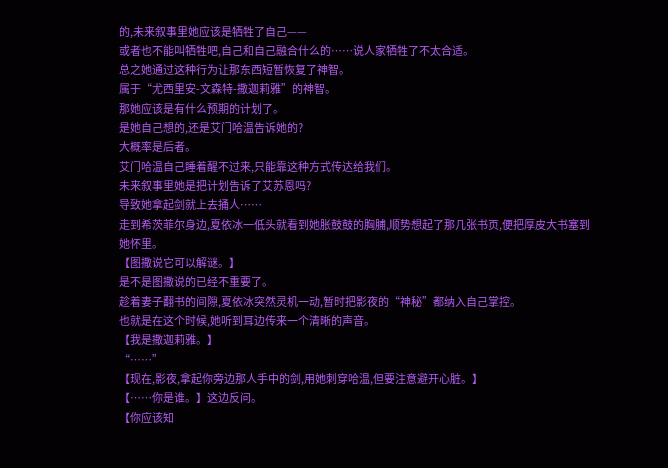的,未来叙事里她应该是牺牲了自己——
或者也不能叫牺牲吧,自己和自己融合什么的……说人家牺牲了不太合适。
总之她通过这种行为让那东西短暂恢复了神智。
属于“尤西里安-文森特-撒迦莉雅”的神智。
那她应该是有什么预期的计划了。
是她自己想的,还是艾门哈温告诉她的?
大概率是后者。
艾门哈温自己睡着醒不过来,只能靠这种方式传达给我们。
未来叙事里她是把计划告诉了艾苏恩吗?
导致她拿起剑就上去捅人……
走到希茨菲尔身边,夏依冰一低头就看到她胀鼓鼓的胸脯,顺势想起了那几张书页,便把厚皮大书塞到她怀里。
【图撒说它可以解谜。】
是不是图撒说的已经不重要了。
趁着妻子翻书的间隙,夏依冰突然灵机一动,暂时把影夜的“神秘”都纳入自己掌控。
也就是在这个时候,她听到耳边传来一个清晰的声音。
【我是撒迦莉雅。】
“……”
【现在,影夜,拿起你旁边那人手中的剑,用她刺穿哈温,但要注意避开心脏。】
【……你是谁。】这边反问。
【你应该知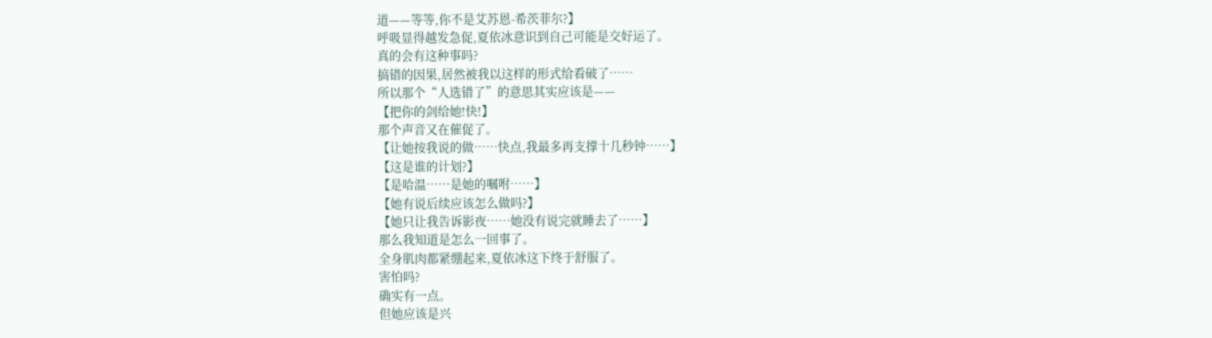道——等等,你不是艾苏恩-希茨菲尔?】
呼吸显得越发急促,夏依冰意识到自己可能是交好运了。
真的会有这种事吗?
搞错的因果,居然被我以这样的形式给看破了……
所以那个“人选错了”的意思其实应该是——
【把你的剑给她!快!】
那个声音又在催促了。
【让她按我说的做……快点,我最多再支撑十几秒钟……】
【这是谁的计划?】
【是哈温……是她的嘱咐……】
【她有说后续应该怎么做吗?】
【她只让我告诉影夜……她没有说完就睡去了……】
那么我知道是怎么一回事了。
全身肌肉都紧绷起来,夏依冰这下终于舒服了。
害怕吗?
确实有一点。
但她应该是兴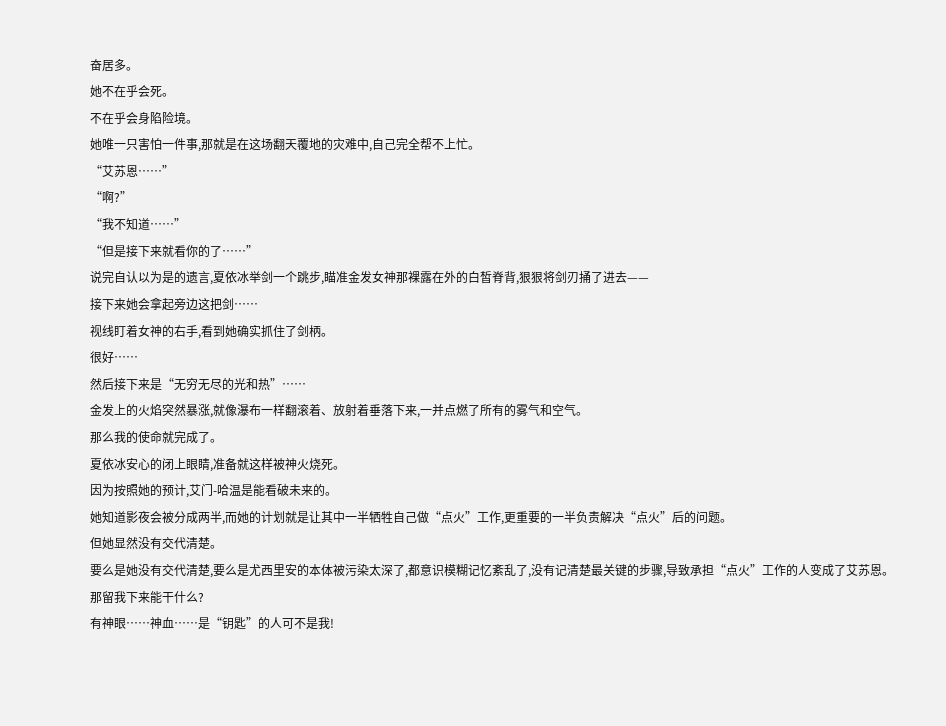奋居多。
她不在乎会死。
不在乎会身陷险境。
她唯一只害怕一件事,那就是在这场翻天覆地的灾难中,自己完全帮不上忙。
“艾苏恩……”
“啊?”
“我不知道……”
“但是接下来就看你的了……”
说完自认以为是的遗言,夏依冰举剑一个跳步,瞄准金发女神那裸露在外的白皙脊背,狠狠将剑刃捅了进去——
接下来她会拿起旁边这把剑……
视线盯着女神的右手,看到她确实抓住了剑柄。
很好……
然后接下来是“无穷无尽的光和热”……
金发上的火焰突然暴涨,就像瀑布一样翻滚着、放射着垂落下来,一并点燃了所有的雾气和空气。
那么我的使命就完成了。
夏依冰安心的闭上眼睛,准备就这样被神火烧死。
因为按照她的预计,艾门-哈温是能看破未来的。
她知道影夜会被分成两半,而她的计划就是让其中一半牺牲自己做“点火”工作,更重要的一半负责解决“点火”后的问题。
但她显然没有交代清楚。
要么是她没有交代清楚,要么是尤西里安的本体被污染太深了,都意识模糊记忆紊乱了,没有记清楚最关键的步骤,导致承担“点火”工作的人变成了艾苏恩。
那留我下来能干什么?
有神眼……神血……是“钥匙”的人可不是我!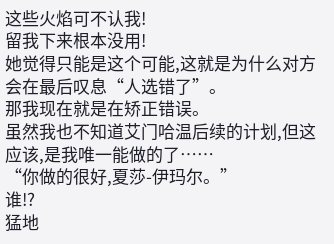这些火焰可不认我!
留我下来根本没用!
她觉得只能是这个可能,这就是为什么对方会在最后叹息“人选错了”。
那我现在就是在矫正错误。
虽然我也不知道艾门哈温后续的计划,但这应该,是我唯一能做的了……
“你做的很好,夏莎-伊玛尔。”
谁!?
猛地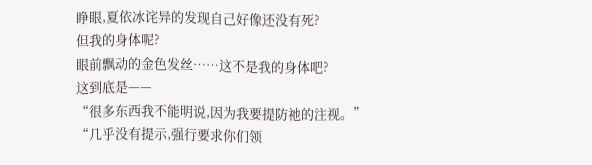睁眼,夏依冰诧异的发现自己好像还没有死?
但我的身体呢?
眼前飘动的金色发丝……这不是我的身体吧?
这到底是——
“很多东西我不能明说,因为我要提防祂的注视。”
“几乎没有提示,强行要求你们领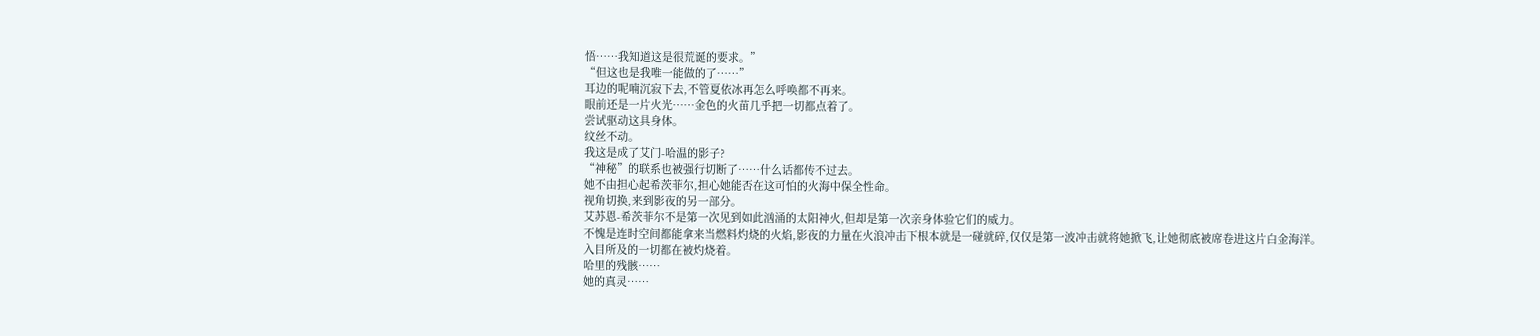悟……我知道这是很荒诞的要求。”
“但这也是我唯一能做的了……”
耳边的呢喃沉寂下去,不管夏依冰再怎么呼唤都不再来。
眼前还是一片火光……金色的火苗几乎把一切都点着了。
尝试驱动这具身体。
纹丝不动。
我这是成了艾门-哈温的影子?
“神秘”的联系也被强行切断了……什么话都传不过去。
她不由担心起希茨菲尔,担心她能否在这可怕的火海中保全性命。
视角切换,来到影夜的另一部分。
艾苏恩-希茨菲尔不是第一次见到如此汹涌的太阳神火,但却是第一次亲身体验它们的威力。
不愧是连时空间都能拿来当燃料灼烧的火焰,影夜的力量在火浪冲击下根本就是一碰就碎,仅仅是第一波冲击就将她掀飞,让她彻底被席卷进这片白金海洋。
入目所及的一切都在被灼烧着。
哈里的残骸……
她的真灵……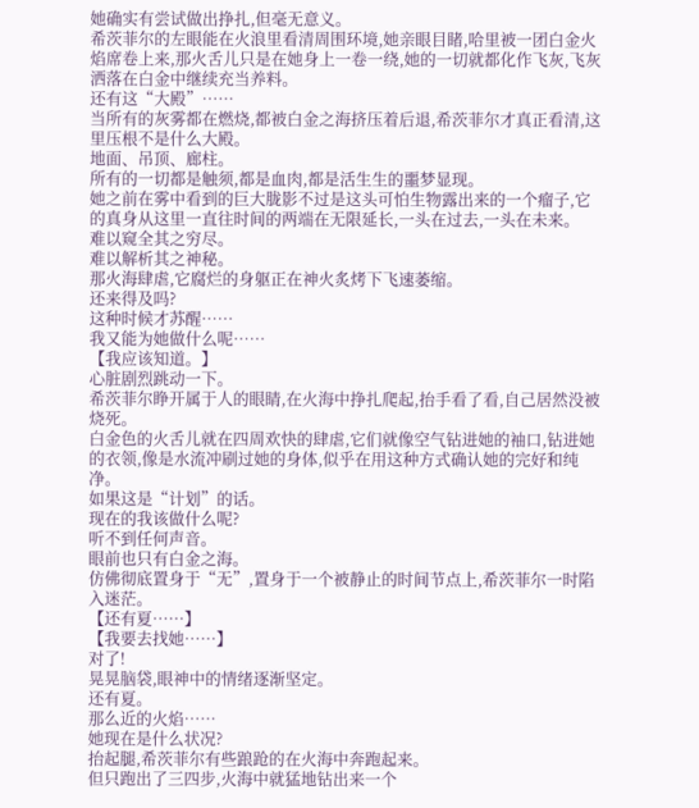她确实有尝试做出挣扎,但毫无意义。
希茨菲尔的左眼能在火浪里看清周围环境,她亲眼目睹,哈里被一团白金火焰席卷上来,那火舌儿只是在她身上一卷一绕,她的一切就都化作飞灰,飞灰洒落在白金中继续充当养料。
还有这“大殿”……
当所有的灰雾都在燃烧,都被白金之海挤压着后退,希茨菲尔才真正看清,这里压根不是什么大殿。
地面、吊顶、廊柱。
所有的一切都是触须,都是血肉,都是活生生的噩梦显现。
她之前在雾中看到的巨大胧影不过是这头可怕生物露出来的一个瘤子,它的真身从这里一直往时间的两端在无限延长,一头在过去,一头在未来。
难以窥全其之穷尽。
难以解析其之神秘。
那火海肆虐,它腐烂的身躯正在神火炙烤下飞速萎缩。
还来得及吗?
这种时候才苏醒……
我又能为她做什么呢……
【我应该知道。】
心脏剧烈跳动一下。
希茨菲尔睁开属于人的眼睛,在火海中挣扎爬起,抬手看了看,自己居然没被烧死。
白金色的火舌儿就在四周欢快的肆虐,它们就像空气钻进她的袖口,钻进她的衣领,像是水流冲刷过她的身体,似乎在用这种方式确认她的完好和纯净。
如果这是“计划”的话。
现在的我该做什么呢?
听不到任何声音。
眼前也只有白金之海。
仿佛彻底置身于“无”,置身于一个被静止的时间节点上,希茨菲尔一时陷入迷茫。
【还有夏……】
【我要去找她……】
对了!
晃晃脑袋,眼神中的情绪逐渐坚定。
还有夏。
那么近的火焰……
她现在是什么状况?
抬起腿,希茨菲尔有些踉跄的在火海中奔跑起来。
但只跑出了三四步,火海中就猛地钻出来一个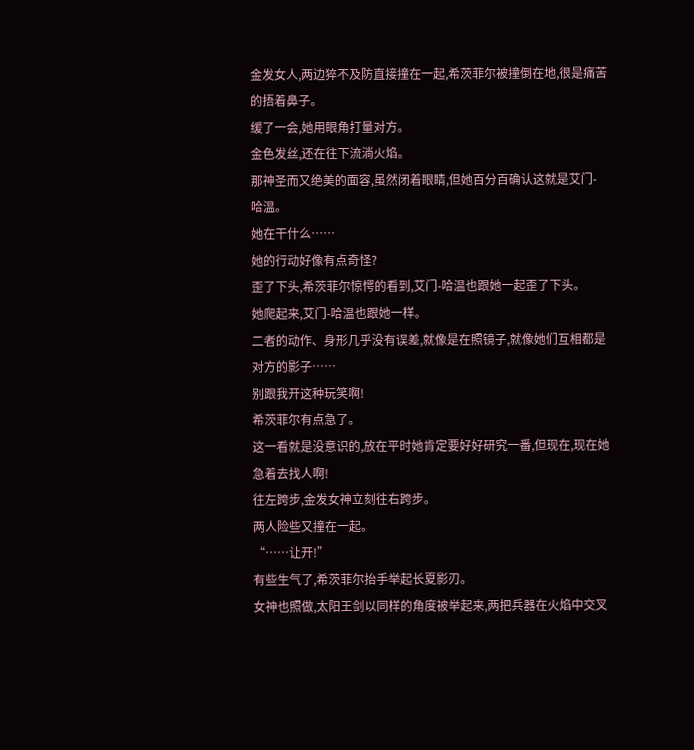金发女人,两边猝不及防直接撞在一起,希茨菲尔被撞倒在地,很是痛苦的捂着鼻子。
缓了一会,她用眼角打量对方。
金色发丝,还在往下流淌火焰。
那神圣而又绝美的面容,虽然闭着眼睛,但她百分百确认这就是艾门-哈温。
她在干什么……
她的行动好像有点奇怪?
歪了下头,希茨菲尔惊愕的看到,艾门-哈温也跟她一起歪了下头。
她爬起来,艾门-哈温也跟她一样。
二者的动作、身形几乎没有误差,就像是在照镜子,就像她们互相都是对方的影子……
别跟我开这种玩笑啊!
希茨菲尔有点急了。
这一看就是没意识的,放在平时她肯定要好好研究一番,但现在,现在她急着去找人啊!
往左跨步,金发女神立刻往右跨步。
两人险些又撞在一起。
“……让开!”
有些生气了,希茨菲尔抬手举起长夏影刃。
女神也照做,太阳王剑以同样的角度被举起来,两把兵器在火焰中交叉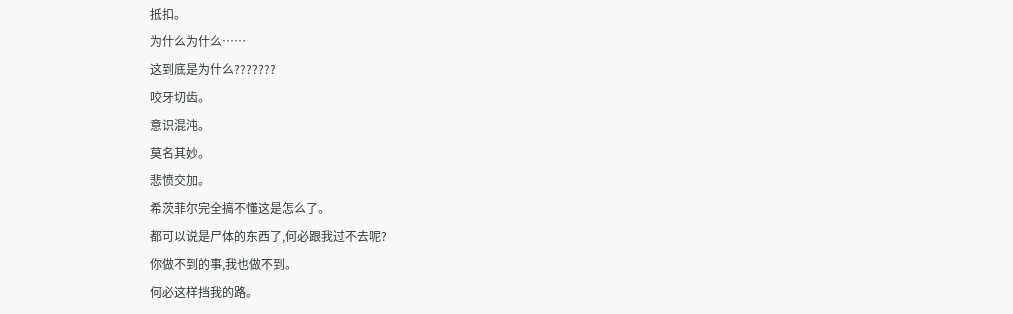抵扣。
为什么为什么……
这到底是为什么???????
咬牙切齿。
意识混沌。
莫名其妙。
悲愤交加。
希茨菲尔完全搞不懂这是怎么了。
都可以说是尸体的东西了,何必跟我过不去呢?
你做不到的事,我也做不到。
何必这样挡我的路。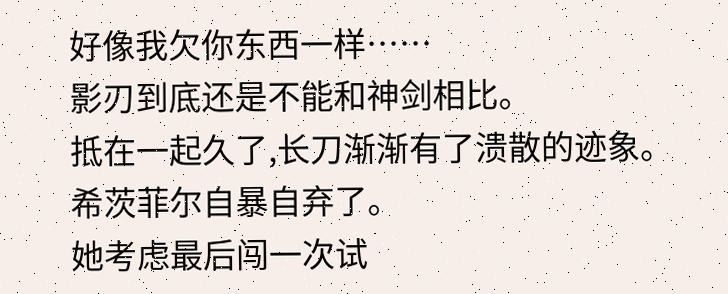好像我欠你东西一样……
影刃到底还是不能和神剑相比。
抵在一起久了,长刀渐渐有了溃散的迹象。
希茨菲尔自暴自弃了。
她考虑最后闯一次试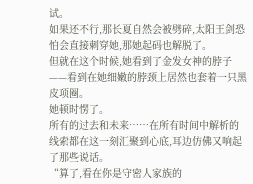试。
如果还不行,那长夏自然会被劈碎,太阳王剑恐怕会直接刺穿她,那她起码也解脱了。
但就在这个时候,她看到了金发女神的脖子——看到在她细嫩的脖颈上居然也套着一只黑皮项圈。
她顿时愣了。
所有的过去和未来……在所有时间中解析的线索都在这一刻汇聚到心底,耳边仿佛又响起了那些说话。
“算了,看在你是守密人家族的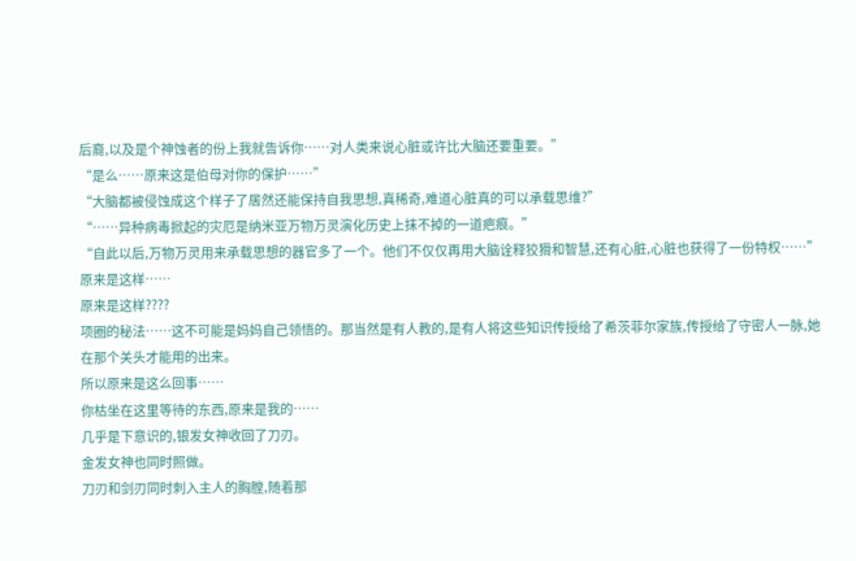后裔,以及是个神蚀者的份上我就告诉你……对人类来说心脏或许比大脑还要重要。”
“是么……原来这是伯母对你的保护……”
“大脑都被侵蚀成这个样子了居然还能保持自我思想,真稀奇,难道心脏真的可以承载思维?”
“……异种病毒掀起的灾厄是纳米亚万物万灵演化历史上抹不掉的一道疤痕。”
“自此以后,万物万灵用来承载思想的器官多了一个。他们不仅仅再用大脑诠释狡猾和智慧,还有心脏,心脏也获得了一份特权……”
原来是这样……
原来是这样????
项圈的秘法……这不可能是妈妈自己领悟的。那当然是有人教的,是有人将这些知识传授给了希茨菲尔家族,传授给了守密人一脉,她在那个关头才能用的出来。
所以原来是这么回事……
你枯坐在这里等待的东西,原来是我的……
几乎是下意识的,银发女神收回了刀刃。
金发女神也同时照做。
刀刃和剑刃同时刺入主人的胸膛,随着那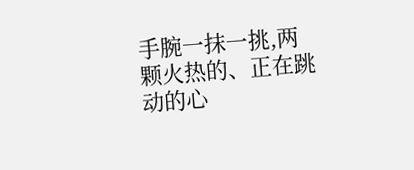手腕一抹一挑,两颗火热的、正在跳动的心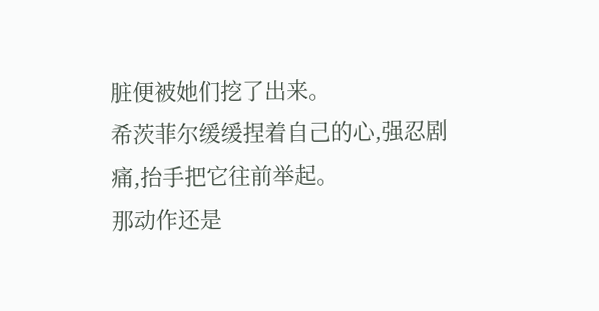脏便被她们挖了出来。
希茨菲尔缓缓捏着自己的心,强忍剧痛,抬手把它往前举起。
那动作还是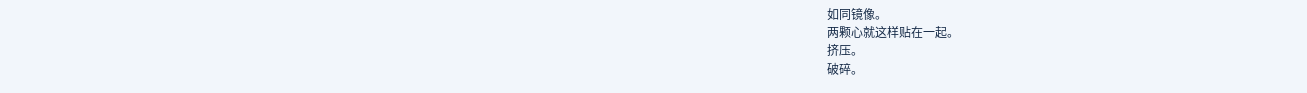如同镜像。
两颗心就这样贴在一起。
挤压。
破碎。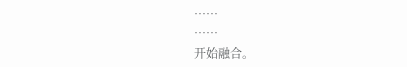……
……
开始融合。